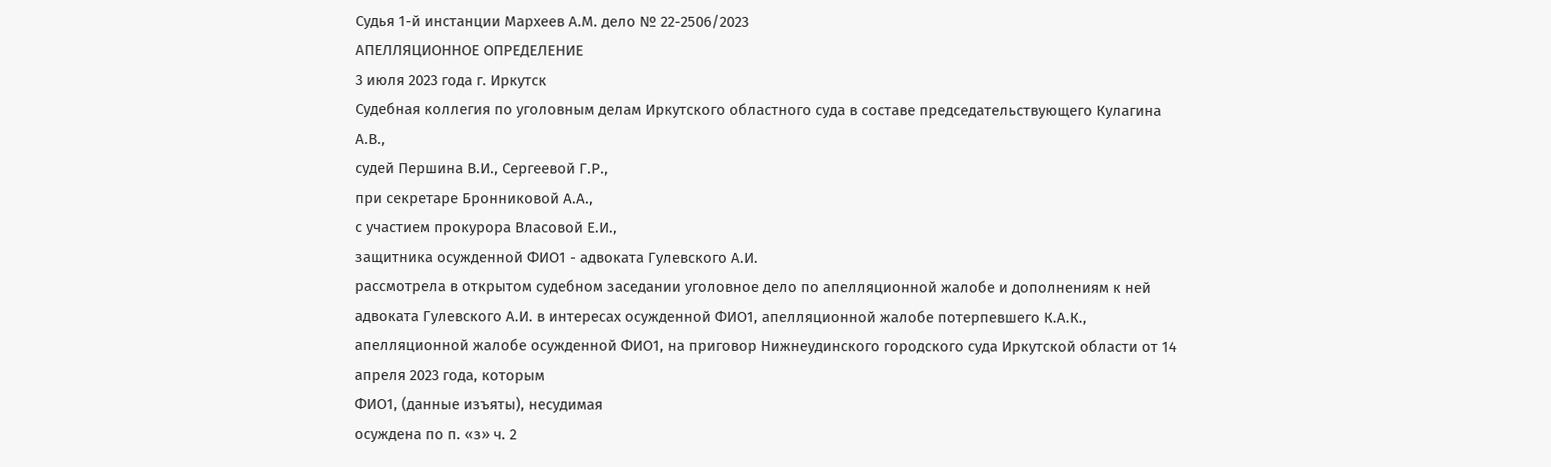Судья 1-й инстанции Мархеев А.М. дело № 22-2506/2023
АПЕЛЛЯЦИОННОЕ ОПРЕДЕЛЕНИЕ
3 июля 2023 года г. Иркутск
Судебная коллегия по уголовным делам Иркутского областного суда в составе председательствующего Кулагина А.В.,
судей Першина В.И., Сергеевой Г.Р.,
при секретаре Бронниковой А.А.,
с участием прокурора Власовой Е.И.,
защитника осужденной ФИО1 - адвоката Гулевского А.И.
рассмотрела в открытом судебном заседании уголовное дело по апелляционной жалобе и дополнениям к ней адвоката Гулевского А.И. в интересах осужденной ФИО1, апелляционной жалобе потерпевшего К.А.К., апелляционной жалобе осужденной ФИО1, на приговор Нижнеудинского городского суда Иркутской области от 14 апреля 2023 года, которым
ФИО1, (данные изъяты), несудимая
осуждена по п. «з» ч. 2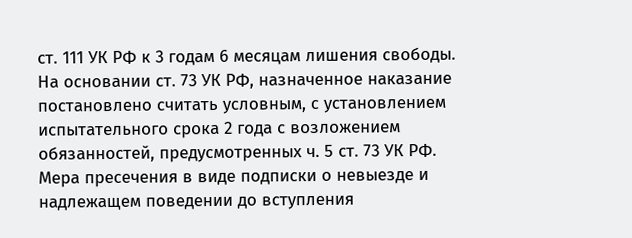ст. 111 УК РФ к 3 годам 6 месяцам лишения свободы.
На основании ст. 73 УК РФ, назначенное наказание постановлено считать условным, с установлением испытательного срока 2 года с возложением обязанностей, предусмотренных ч. 5 ст. 73 УК РФ.
Мера пресечения в виде подписки о невыезде и надлежащем поведении до вступления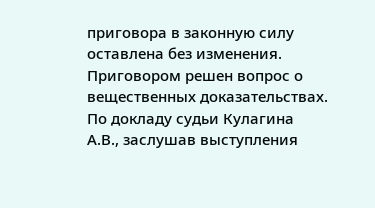приговора в законную силу оставлена без изменения.
Приговором решен вопрос о вещественных доказательствах.
По докладу судьи Кулагина А.В., заслушав выступления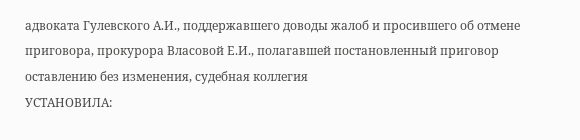адвоката Гулевского А.И., поддержавшего доводы жалоб и просившего об отмене приговора, прокурора Власовой Е.И., полагавшей постановленный приговор оставлению без изменения, судебная коллегия
УСТАНОВИЛА: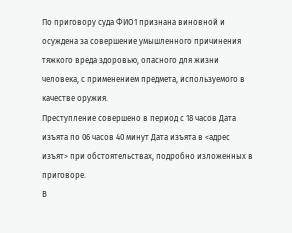По приговору суда ФИО1 признана виновной и осуждена за совершение умышленного причинения тяжкого вреда здоровью, опасного для жизни человека, с применением предмета, используемого в качестве оружия.
Преступление совершено в период с 18 часов Дата изъята по 06 часов 40 минут Дата изъята в <адрес изъят> при обстоятельствах, подробно изложенных в приговоре.
В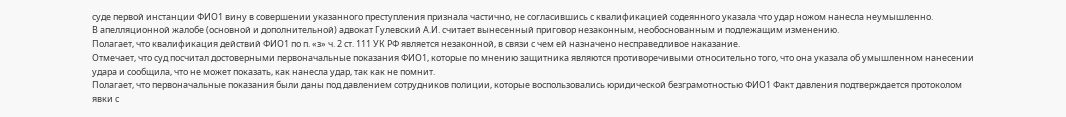суде первой инстанции ФИО1 вину в совершении указанного преступления признала частично, не согласившись с квалификацией содеянного указала что удар ножом нанесла неумышленно.
В апелляционной жалобе (основной и дополнительной) адвокат Гулевский А.И. считает вынесенный приговор незаконным, необоснованным и подлежащим изменению.
Полагает, что квалификация действий ФИО1 по п. «з» ч. 2 ст. 111 УК РФ является незаконной, в связи с чем ей назначено несправедливое наказание.
Отмечает, что суд посчитал достоверными первоначальные показания ФИО1, которые по мнению защитника являются противоречивыми относительно того, что она указала об умышленном нанесении удара и сообщила, что не может показать, как нанесла удар, так как не помнит.
Полагает, что первоначальные показания были даны под давлением сотрудников полиции, которые воспользовались юридической безграмотностью ФИО1 Факт давления подтверждается протоколом явки с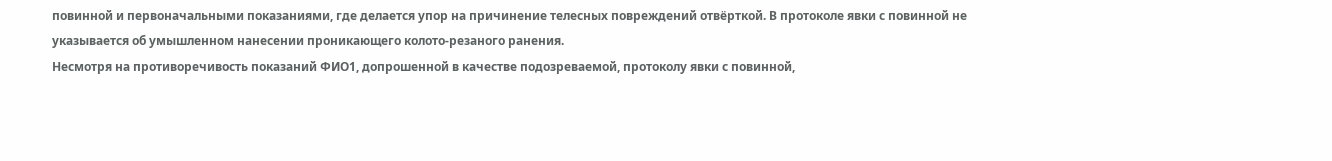повинной и первоначальными показаниями, где делается упор на причинение телесных повреждений отвёрткой. В протоколе явки с повинной не указывается об умышленном нанесении проникающего колото-резаного ранения.
Несмотря на противоречивость показаний ФИО1, допрошенной в качестве подозреваемой, протоколу явки с повинной,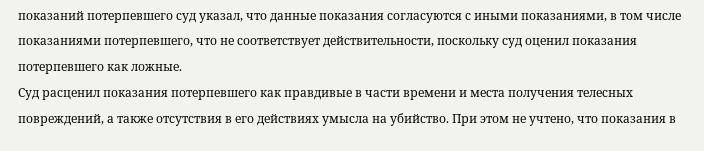показаний потерпевшего суд указал, что данные показания согласуются с иными показаниями, в том числе показаниями потерпевшего, что не соответствует действительности, поскольку суд оценил показания потерпевшего как ложные.
Суд расценил показания потерпевшего как правдивые в части времени и места получения телесных повреждений, а также отсутствия в его действиях умысла на убийство. При этом не учтено, что показания в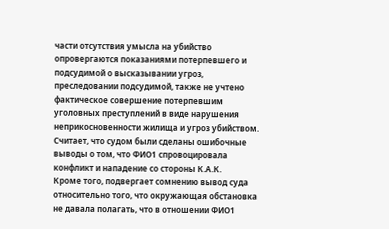части отсутствия умысла на убийство опровергаются показаниями потерпевшего и подсудимой о высказывании угроз, преследовании подсудимой, также не учтено фактическое совершение потерпевшим уголовных преступлений в виде нарушения неприкосновенности жилища и угроз убийством.
Считает, что судом были сделаны ошибочные выводы о том, что ФИО1 спровоцировала конфликт и нападение со стороны К.А.К.
Кроме того, подвергает сомнению вывод суда относительно того, что окружающая обстановка не давала полагать, что в отношении ФИО1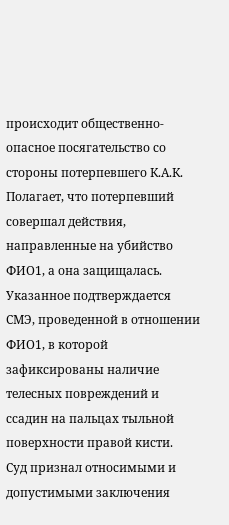происходит общественно-опасное посягательство со стороны потерпевшего К.А.К. Полагает, что потерпевший совершал действия, направленные на убийство ФИО1, а она защищалась. Указанное подтверждается СМЭ, проведенной в отношении ФИО1, в которой зафиксированы наличие телесных повреждений и ссадин на пальцах тыльной поверхности правой кисти.
Суд признал относимыми и допустимыми заключения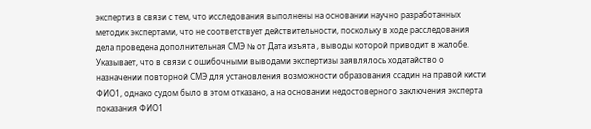экспертиз в связи с тем, что исследования выполнены на основании научно разработанных методик экспертами, что не соответствует действительности, поскольку в ходе расследования дела проведена дополнительная СМЭ № от Дата изъята , выводы которой приводит в жалобе.
Указывает, что в связи с ошибочными выводами экспертизы заявлялось ходатайство о назначении повторной СМЭ для установления возможности образования ссадин на правой кисти ФИО1, однако судом было в этом отказано, а на основании недостоверного заключения эксперта показания ФИО1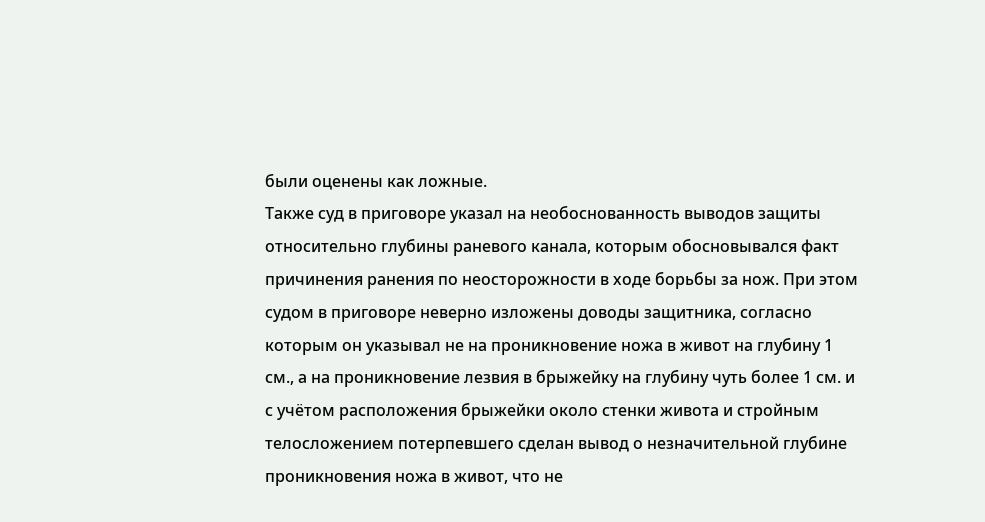были оценены как ложные.
Также суд в приговоре указал на необоснованность выводов защиты относительно глубины раневого канала, которым обосновывался факт причинения ранения по неосторожности в ходе борьбы за нож. При этом судом в приговоре неверно изложены доводы защитника, согласно которым он указывал не на проникновение ножа в живот на глубину 1 см., а на проникновение лезвия в брыжейку на глубину чуть более 1 см. и с учётом расположения брыжейки около стенки живота и стройным телосложением потерпевшего сделан вывод о незначительной глубине проникновения ножа в живот, что не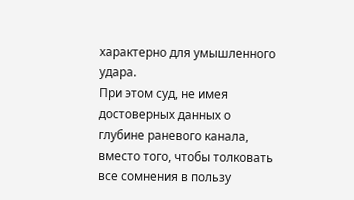характерно для умышленного удара.
При этом суд, не имея достоверных данных о глубине раневого канала, вместо того, чтобы толковать все сомнения в пользу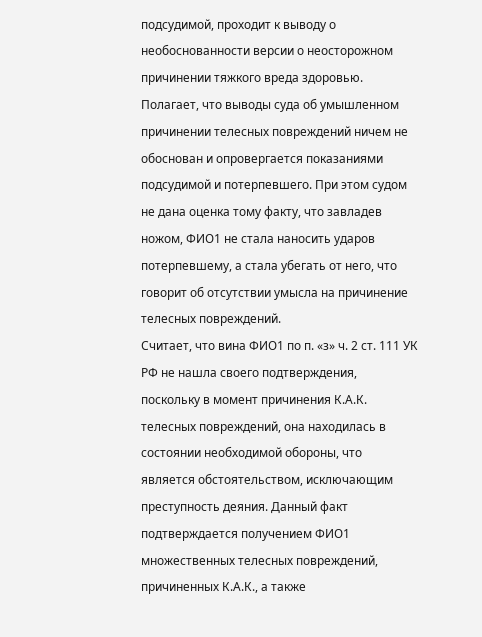подсудимой, проходит к выводу о необоснованности версии о неосторожном причинении тяжкого вреда здоровью.
Полагает, что выводы суда об умышленном причинении телесных повреждений ничем не обоснован и опровергается показаниями подсудимой и потерпевшего. При этом судом не дана оценка тому факту, что завладев ножом, ФИО1 не стала наносить ударов потерпевшему, а стала убегать от него, что говорит об отсутствии умысла на причинение телесных повреждений.
Считает, что вина ФИО1 по п. «з» ч. 2 ст. 111 УК РФ не нашла своего подтверждения, поскольку в момент причинения К.А.К. телесных повреждений, она находилась в состоянии необходимой обороны, что является обстоятельством, исключающим преступность деяния. Данный факт подтверждается получением ФИО1 множественных телесных повреждений, причиненных К.А.К., а также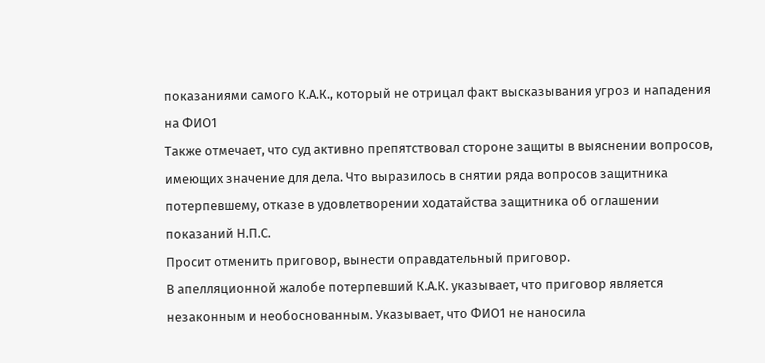показаниями самого К.А.К., который не отрицал факт высказывания угроз и нападения на ФИО1
Также отмечает, что суд активно препятствовал стороне защиты в выяснении вопросов, имеющих значение для дела. Что выразилось в снятии ряда вопросов защитника потерпевшему, отказе в удовлетворении ходатайства защитника об оглашении показаний Н.П.С.
Просит отменить приговор, вынести оправдательный приговор.
В апелляционной жалобе потерпевший К.А.К. указывает, что приговор является незаконным и необоснованным. Указывает, что ФИО1 не наносила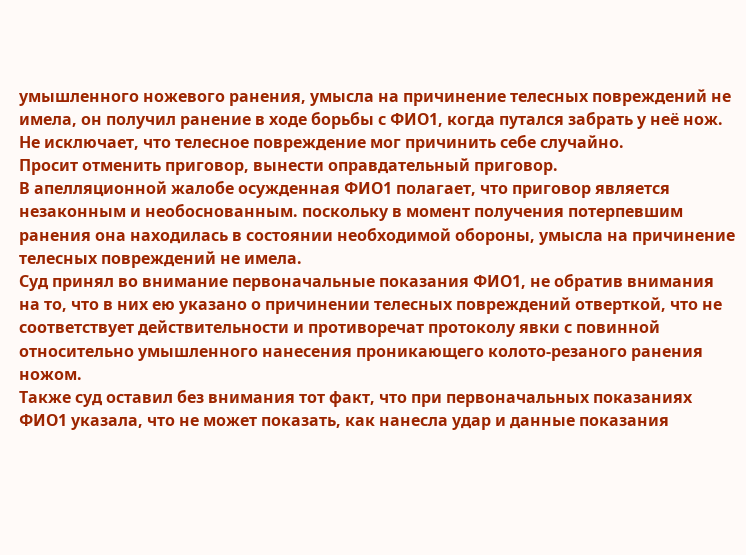умышленного ножевого ранения, умысла на причинение телесных повреждений не имела, он получил ранение в ходе борьбы с ФИО1, когда путался забрать у неё нож. Не исключает, что телесное повреждение мог причинить себе случайно.
Просит отменить приговор, вынести оправдательный приговор.
В апелляционной жалобе осужденная ФИО1 полагает, что приговор является незаконным и необоснованным. поскольку в момент получения потерпевшим ранения она находилась в состоянии необходимой обороны, умысла на причинение телесных повреждений не имела.
Суд принял во внимание первоначальные показания ФИО1, не обратив внимания на то, что в них ею указано о причинении телесных повреждений отверткой, что не соответствует действительности и противоречат протоколу явки с повинной относительно умышленного нанесения проникающего колото-резаного ранения ножом.
Также суд оставил без внимания тот факт, что при первоначальных показаниях ФИО1 указала, что не может показать, как нанесла удар и данные показания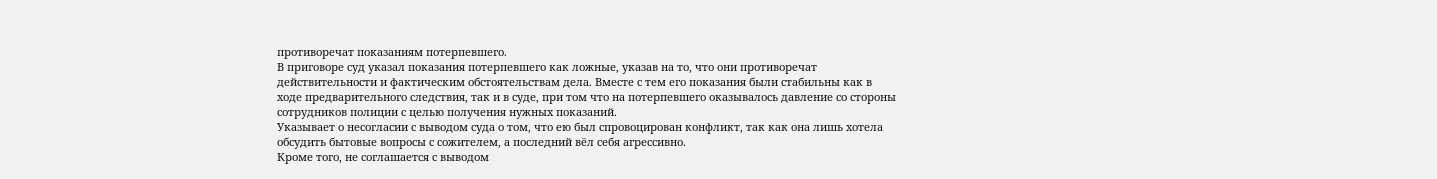противоречат показаниям потерпевшего.
В приговоре суд указал показания потерпевшего как ложные, указав на то, что они противоречат действительности и фактическим обстоятельствам дела. Вместе с тем его показания были стабильны как в ходе предварительного следствия, так и в суде, при том что на потерпевшего оказывалось давление со стороны сотрудников полиции с целью получения нужных показаний.
Указывает о несогласии с выводом суда о том, что ею был спровоцирован конфликт, так как она лишь хотела обсудить бытовые вопросы с сожителем, а последний вёл себя агрессивно.
Кроме того, не соглашается с выводом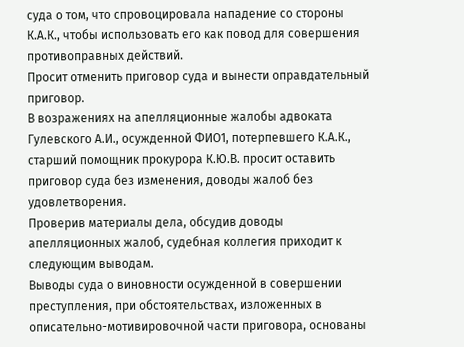суда о том, что спровоцировала нападение со стороны К.А.К., чтобы использовать его как повод для совершения противоправных действий.
Просит отменить приговор суда и вынести оправдательный приговор.
В возражениях на апелляционные жалобы адвоката Гулевского А.И., осужденной ФИО1, потерпевшего К.А.К., старший помощник прокурора К.Ю.В. просит оставить приговор суда без изменения, доводы жалоб без удовлетворения.
Проверив материалы дела, обсудив доводы апелляционных жалоб, судебная коллегия приходит к следующим выводам.
Выводы суда о виновности осужденной в совершении преступления, при обстоятельствах, изложенных в описательно-мотивировочной части приговора, основаны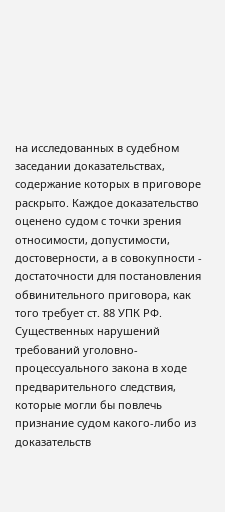на исследованных в судебном заседании доказательствах, содержание которых в приговоре раскрыто. Каждое доказательство оценено судом с точки зрения относимости, допустимости, достоверности, а в совокупности - достаточности для постановления обвинительного приговора, как того требует ст. 88 УПК РФ.
Существенных нарушений требований уголовно-процессуального закона в ходе предварительного следствия, которые могли бы повлечь признание судом какого-либо из доказательств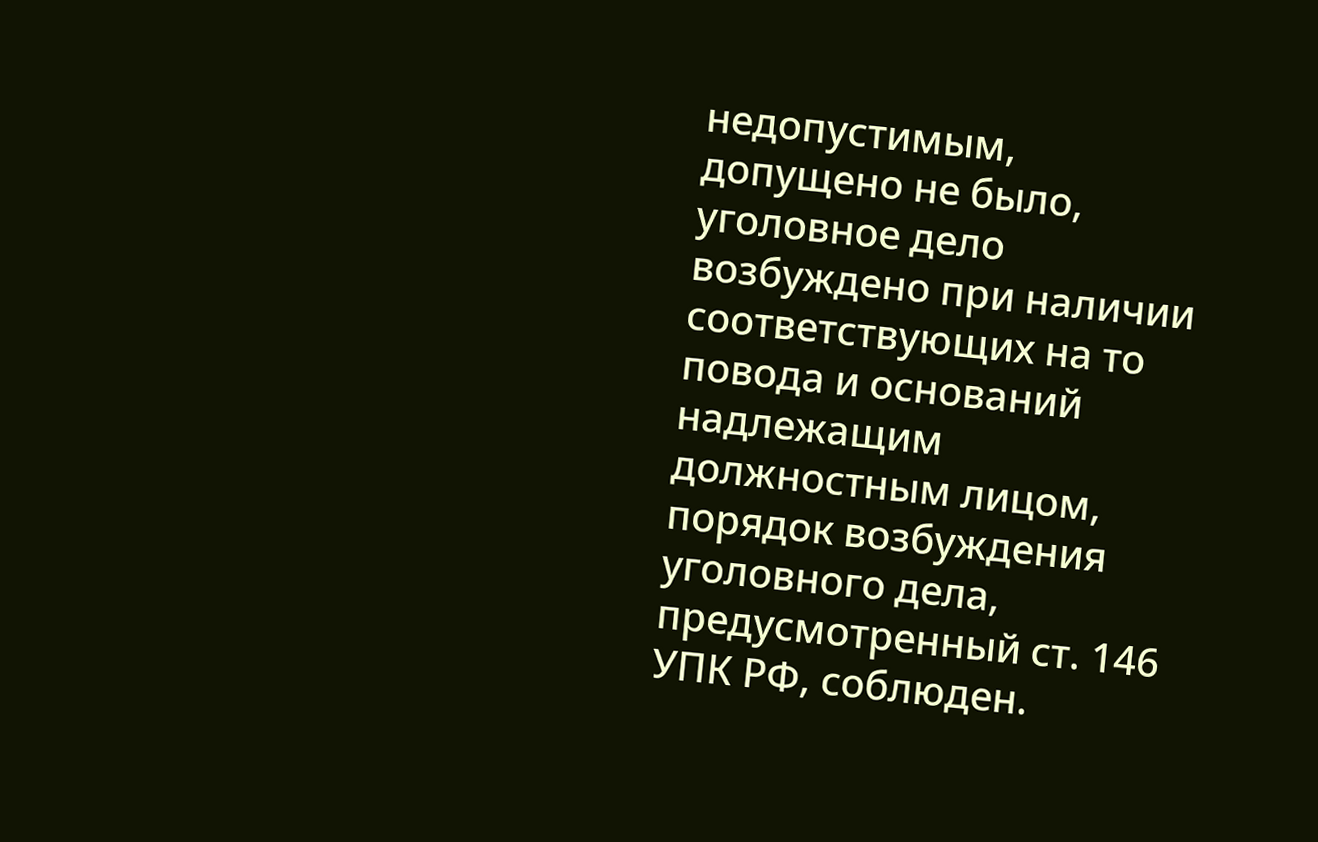недопустимым, допущено не было, уголовное дело возбуждено при наличии соответствующих на то повода и оснований надлежащим должностным лицом, порядок возбуждения уголовного дела, предусмотренный ст. 146 УПК РФ, соблюден.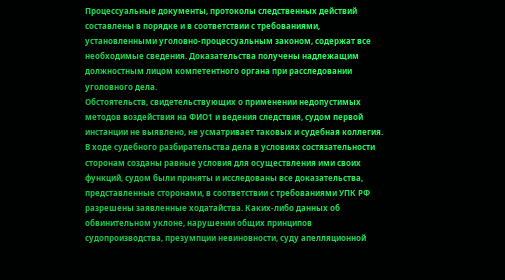Процессуальные документы, протоколы следственных действий составлены в порядке и в соответствии с требованиями, установленными уголовно-процессуальным законом, содержат все необходимые сведения. Доказательства получены надлежащим должностным лицом компетентного органа при расследовании уголовного дела.
Обстоятельств, свидетельствующих о применении недопустимых методов воздействия на ФИО1 и ведения следствия, судом первой инстанции не выявлено, не усматривает таковых и судебная коллегия.
В ходе судебного разбирательства дела в условиях состязательности сторонам созданы равные условия для осуществления ими своих функций, судом были приняты и исследованы все доказательства, представленные сторонами, в соответствии с требованиями УПК РФ разрешены заявленные ходатайства. Каких-либо данных об обвинительном уклоне, нарушении общих принципов судопроизводства, презумпции невиновности, суду апелляционной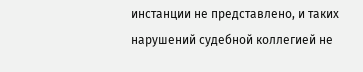инстанции не представлено, и таких нарушений судебной коллегией не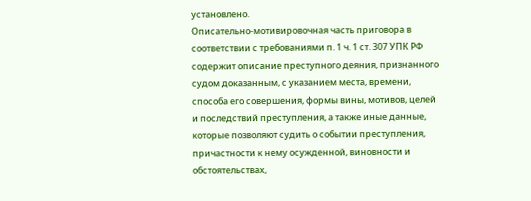установлено.
Описательно-мотивировочная часть приговора в соответствии с требованиями п. 1 ч. 1 ст. 307 УПК РФ содержит описание преступного деяния, признанного судом доказанным, с указанием места, времени, способа его совершения, формы вины, мотивов, целей и последствий преступления, а также иные данные, которые позволяют судить о событии преступления, причастности к нему осужденной, виновности и обстоятельствах,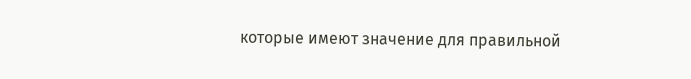которые имеют значение для правильной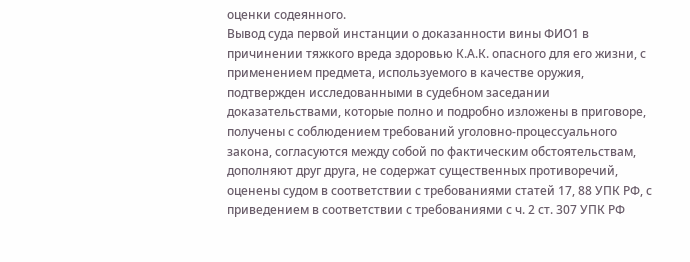оценки содеянного.
Вывод суда первой инстанции о доказанности вины ФИО1 в причинении тяжкого вреда здоровью К.А.К. опасного для его жизни, с применением предмета, используемого в качестве оружия, подтвержден исследованными в судебном заседании доказательствами, которые полно и подробно изложены в приговоре, получены с соблюдением требований уголовно-процессуального закона, согласуются между собой по фактическим обстоятельствам, дополняют друг друга, не содержат существенных противоречий, оценены судом в соответствии с требованиями статей 17, 88 УПК РФ, с приведением в соответствии с требованиями с ч. 2 ст. 307 УПК РФ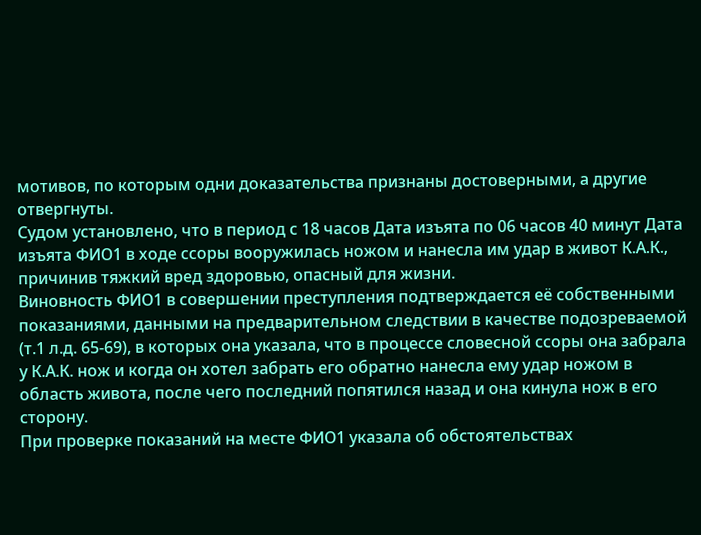мотивов, по которым одни доказательства признаны достоверными, а другие отвергнуты.
Судом установлено, что в период с 18 часов Дата изъята по 06 часов 40 минут Дата изъята ФИО1 в ходе ссоры вооружилась ножом и нанесла им удар в живот К.А.К., причинив тяжкий вред здоровью, опасный для жизни.
Виновность ФИО1 в совершении преступления подтверждается её собственными показаниями, данными на предварительном следствии в качестве подозреваемой (т.1 л.д. 65-69), в которых она указала, что в процессе словесной ссоры она забрала у К.А.К. нож и когда он хотел забрать его обратно нанесла ему удар ножом в область живота, после чего последний попятился назад и она кинула нож в его сторону.
При проверке показаний на месте ФИО1 указала об обстоятельствах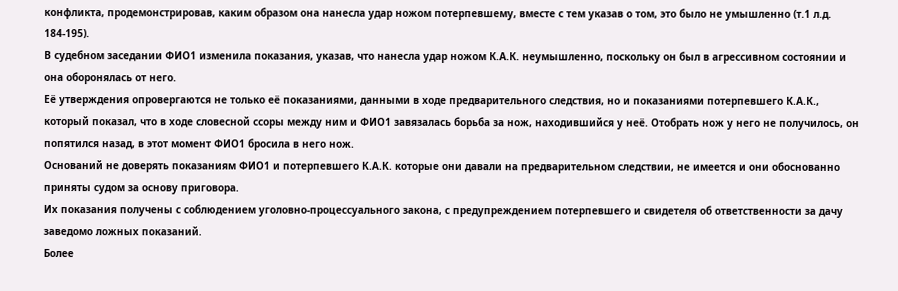конфликта, продемонстрировав, каким образом она нанесла удар ножом потерпевшему, вместе с тем указав о том, это было не умышленно (т.1 л.д. 184-195).
В судебном заседании ФИО1 изменила показания, указав, что нанесла удар ножом К.А.К. неумышленно, поскольку он был в агрессивном состоянии и она оборонялась от него.
Её утверждения опровергаются не только её показаниями, данными в ходе предварительного следствия, но и показаниями потерпевшего К.А.К., который показал, что в ходе словесной ссоры между ним и ФИО1 завязалась борьба за нож, находившийся у неё. Отобрать нож у него не получилось, он попятился назад, в этот момент ФИО1 бросила в него нож.
Оснований не доверять показаниям ФИО1 и потерпевшего К.А.К. которые они давали на предварительном следствии, не имеется и они обоснованно приняты судом за основу приговора.
Их показания получены с соблюдением уголовно-процессуального закона, с предупреждением потерпевшего и свидетеля об ответственности за дачу заведомо ложных показаний.
Более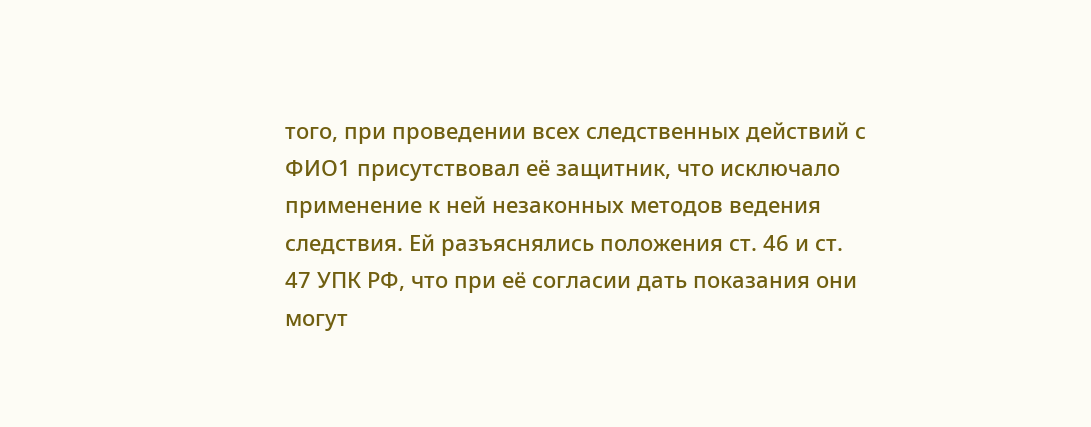того, при проведении всех следственных действий с ФИО1 присутствовал её защитник, что исключало применение к ней незаконных методов ведения следствия. Ей разъяснялись положения ст. 46 и ст. 47 УПК РФ, что при её согласии дать показания они могут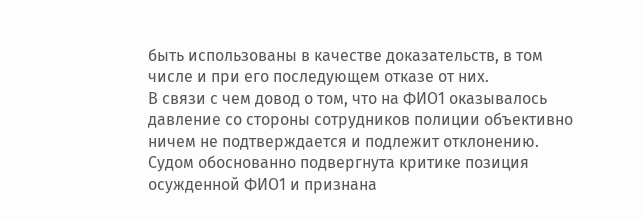быть использованы в качестве доказательств, в том числе и при его последующем отказе от них.
В связи с чем довод о том, что на ФИО1 оказывалось давление со стороны сотрудников полиции объективно ничем не подтверждается и подлежит отклонению.
Судом обоснованно подвергнута критике позиция осужденной ФИО1 и признана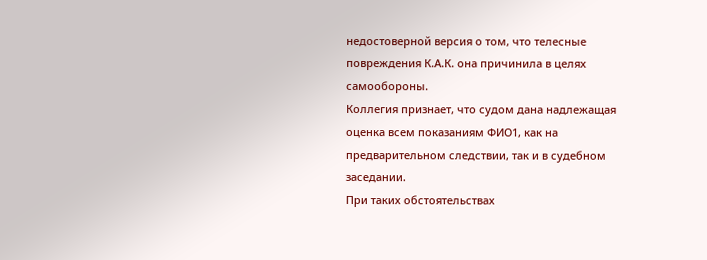недостоверной версия о том, что телесные повреждения К.А.К. она причинила в целях самообороны.
Коллегия признает, что судом дана надлежащая оценка всем показаниям ФИО1, как на предварительном следствии, так и в судебном заседании.
При таких обстоятельствах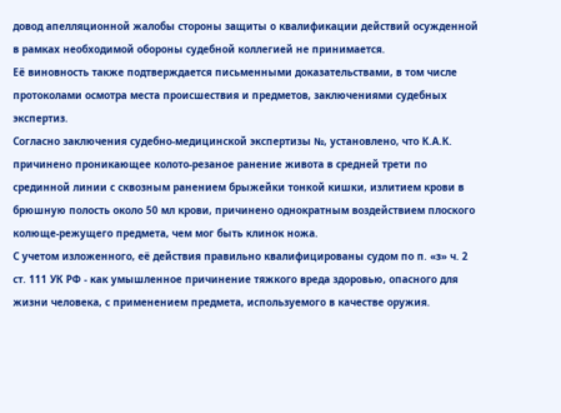довод апелляционной жалобы стороны защиты о квалификации действий осужденной в рамках необходимой обороны судебной коллегией не принимается.
Её виновность также подтверждается письменными доказательствами, в том числе протоколами осмотра места происшествия и предметов, заключениями судебных экспертиз.
Согласно заключения судебно-медицинской экспертизы №, установлено, что К.А.К. причинено проникающее колото-резаное ранение живота в средней трети по срединной линии с сквозным ранением брыжейки тонкой кишки, излитием крови в брюшную полость около 50 мл крови, причинено однократным воздействием плоского колюще-режущего предмета, чем мог быть клинок ножа.
С учетом изложенного, её действия правильно квалифицированы судом по п. «з» ч. 2 ст. 111 УК РФ - как умышленное причинение тяжкого вреда здоровью, опасного для жизни человека, с применением предмета, используемого в качестве оружия.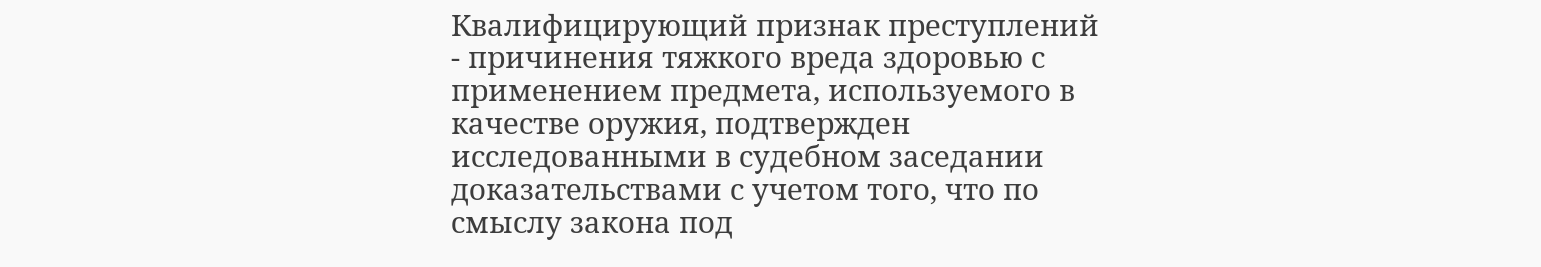Квалифицирующий признак преступлений - причинения тяжкого вреда здоровью с применением предмета, используемого в качестве оружия, подтвержден исследованными в судебном заседании доказательствами с учетом того, что по смыслу закона под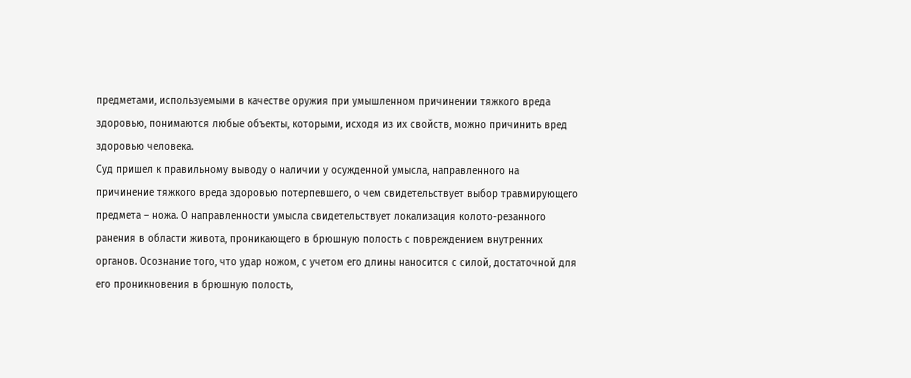предметами, используемыми в качестве оружия при умышленном причинении тяжкого вреда здоровью, понимаются любые объекты, которыми, исходя из их свойств, можно причинить вред здоровью человека.
Суд пришел к правильному выводу о наличии у осужденной умысла, направленного на причинение тяжкого вреда здоровью потерпевшего, о чем свидетельствует выбор травмирующего предмета – ножа. О направленности умысла свидетельствует локализация колото-резанного ранения в области живота, проникающего в брюшную полость с повреждением внутренних органов. Осознание того, что удар ножом, с учетом его длины наносится с силой, достаточной для его проникновения в брюшную полость,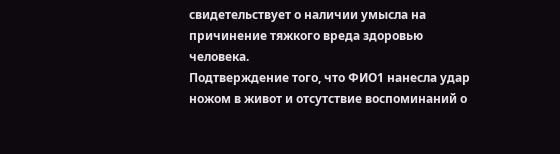свидетельствует о наличии умысла на причинение тяжкого вреда здоровью человека.
Подтверждение того, что ФИО1 нанесла удар ножом в живот и отсутствие воспоминаний о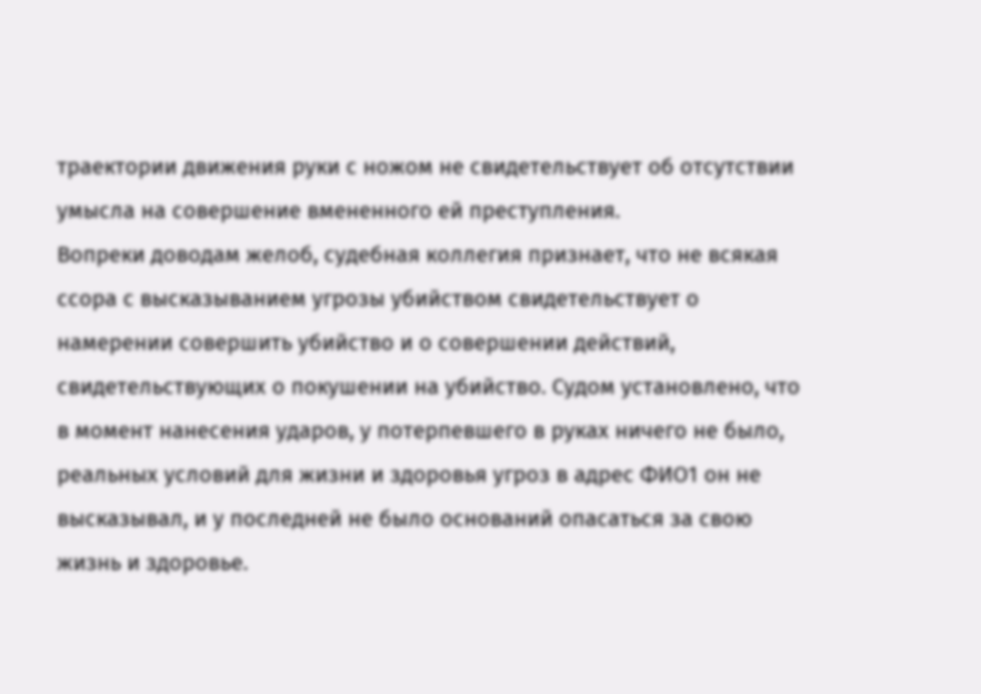траектории движения руки с ножом не свидетельствует об отсутствии умысла на совершение вмененного ей преступления.
Вопреки доводам желоб, судебная коллегия признает, что не всякая ссора с высказыванием угрозы убийством свидетельствует о намерении совершить убийство и о совершении действий, свидетельствующих о покушении на убийство. Судом установлено, что в момент нанесения ударов, у потерпевшего в руках ничего не было, реальных условий для жизни и здоровья угроз в адрес ФИО1 он не высказывал, и у последней не было оснований опасаться за свою жизнь и здоровье.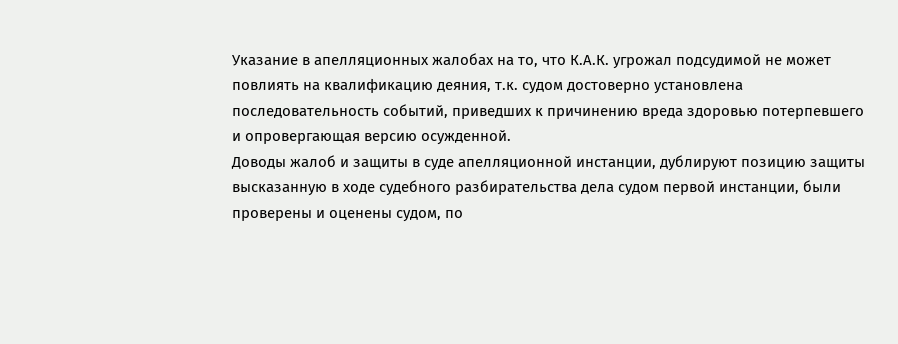Указание в апелляционных жалобах на то, что К.А.К. угрожал подсудимой не может повлиять на квалификацию деяния, т.к. судом достоверно установлена последовательность событий, приведших к причинению вреда здоровью потерпевшего и опровергающая версию осужденной.
Доводы жалоб и защиты в суде апелляционной инстанции, дублируют позицию защиты высказанную в ходе судебного разбирательства дела судом первой инстанции, были проверены и оценены судом, по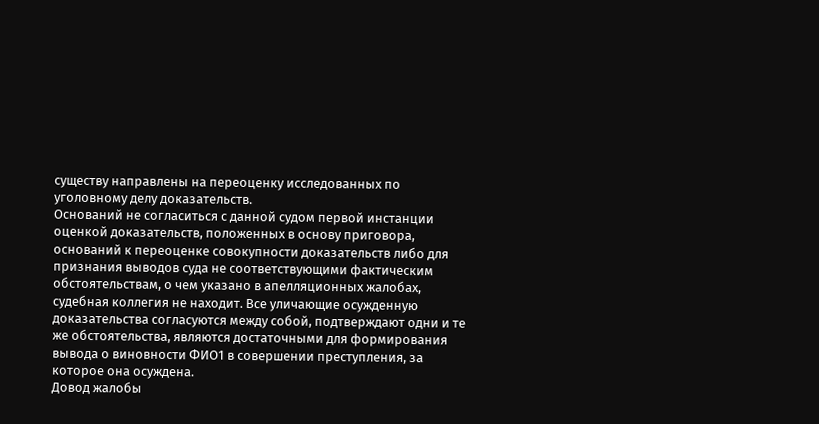существу направлены на переоценку исследованных по уголовному делу доказательств.
Оснований не согласиться с данной судом первой инстанции оценкой доказательств, положенных в основу приговора, оснований к переоценке совокупности доказательств либо для признания выводов суда не соответствующими фактическим обстоятельствам, о чем указано в апелляционных жалобах, судебная коллегия не находит. Все уличающие осужденную доказательства согласуются между собой, подтверждают одни и те же обстоятельства, являются достаточными для формирования вывода о виновности ФИО1 в совершении преступления, за которое она осуждена.
Довод жалобы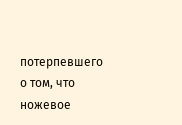потерпевшего о том, что ножевое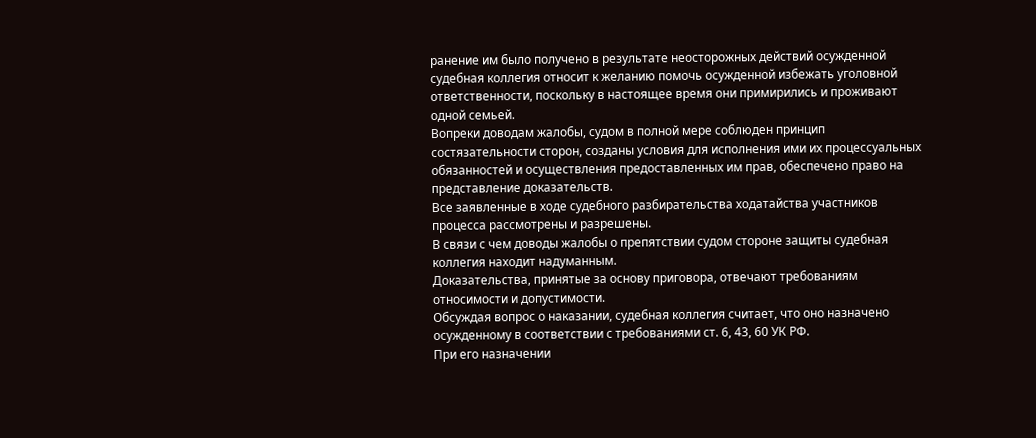ранение им было получено в результате неосторожных действий осужденной судебная коллегия относит к желанию помочь осужденной избежать уголовной ответственности, поскольку в настоящее время они примирились и проживают одной семьей.
Вопреки доводам жалобы, судом в полной мере соблюден принцип состязательности сторон, созданы условия для исполнения ими их процессуальных обязанностей и осуществления предоставленных им прав, обеспечено право на представление доказательств.
Все заявленные в ходе судебного разбирательства ходатайства участников процесса рассмотрены и разрешены.
В связи с чем доводы жалобы о препятствии судом стороне защиты судебная коллегия находит надуманным.
Доказательства, принятые за основу приговора, отвечают требованиям относимости и допустимости.
Обсуждая вопрос о наказании, судебная коллегия считает, что оно назначено осужденному в соответствии с требованиями ст. 6, 43, 60 УК РФ.
При его назначении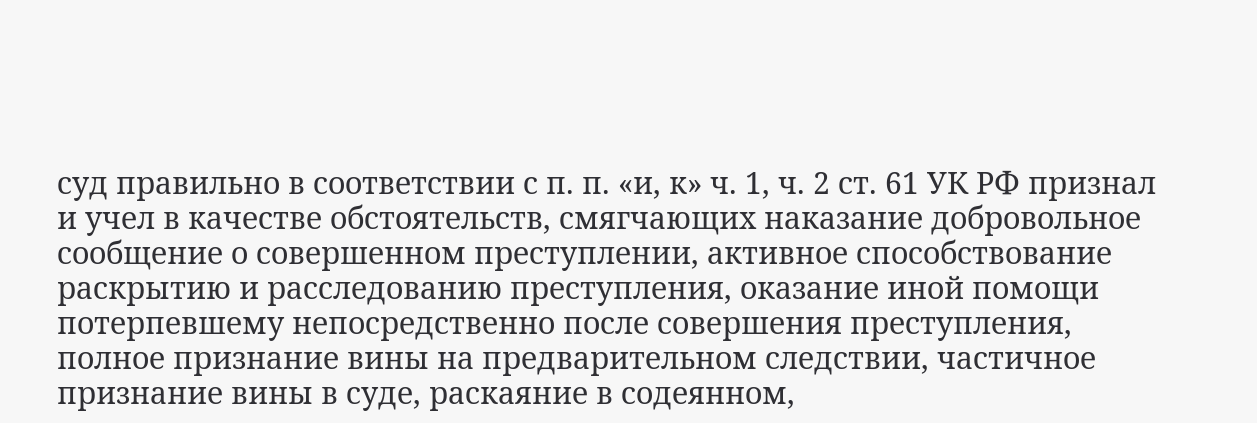суд правильно в соответствии с п. п. «и, к» ч. 1, ч. 2 ст. 61 УК РФ признал и учел в качестве обстоятельств, смягчающих наказание добровольное сообщение о совершенном преступлении, активное способствование раскрытию и расследованию преступления, оказание иной помощи потерпевшему непосредственно после совершения преступления, полное признание вины на предварительном следствии, частичное признание вины в суде, раскаяние в содеянном,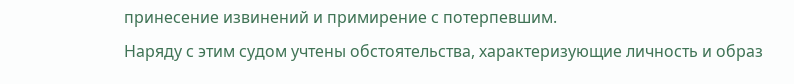принесение извинений и примирение с потерпевшим.
Наряду с этим судом учтены обстоятельства, характеризующие личность и образ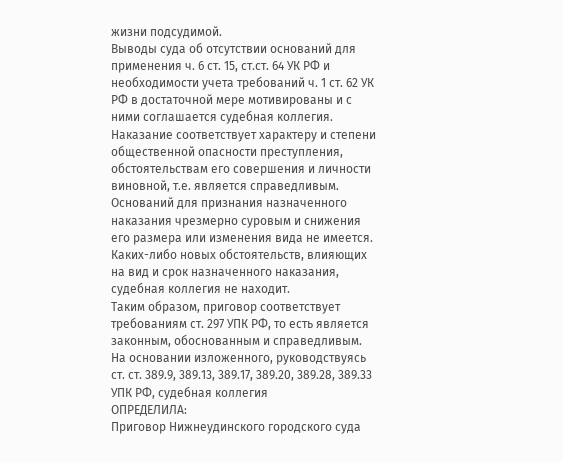жизни подсудимой.
Выводы суда об отсутствии оснований для применения ч. 6 ст. 15, ст.ст. 64 УК РФ и необходимости учета требований ч. 1 ст. 62 УК РФ в достаточной мере мотивированы и с ними соглашается судебная коллегия.
Наказание соответствует характеру и степени общественной опасности преступления, обстоятельствам его совершения и личности виновной, т.е. является справедливым.
Оснований для признания назначенного наказания чрезмерно суровым и снижения его размера или изменения вида не имеется.
Каких-либо новых обстоятельств, влияющих на вид и срок назначенного наказания, судебная коллегия не находит.
Таким образом, приговор соответствует требованиям ст. 297 УПК РФ, то есть является законным, обоснованным и справедливым.
На основании изложенного, руководствуясь ст. ст. 389.9, 389.13, 389.17, 389.20, 389.28, 389.33 УПК РФ, судебная коллегия
ОПРЕДЕЛИЛА:
Приговор Нижнеудинского городского суда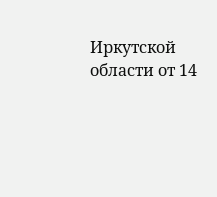Иркутской области от 14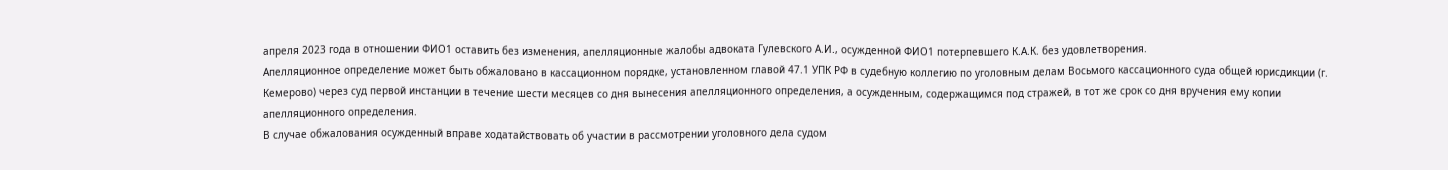апреля 2023 года в отношении ФИО1 оставить без изменения, апелляционные жалобы адвоката Гулевского А.И., осужденной ФИО1 потерпевшего К.А.К. без удовлетворения.
Апелляционное определение может быть обжаловано в кассационном порядке, установленном главой 47.1 УПК РФ в судебную коллегию по уголовным делам Восьмого кассационного суда общей юрисдикции (г. Кемерово) через суд первой инстанции в течение шести месяцев со дня вынесения апелляционного определения, а осужденным, содержащимся под стражей, в тот же срок со дня вручения ему копии апелляционного определения.
В случае обжалования осужденный вправе ходатайствовать об участии в рассмотрении уголовного дела судом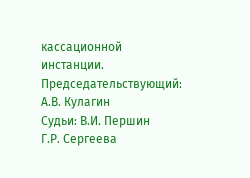кассационной инстанции.
Председательствующий: А.В. Кулагин
Судьи: В.И. Першин
Г.Р. Сергеева